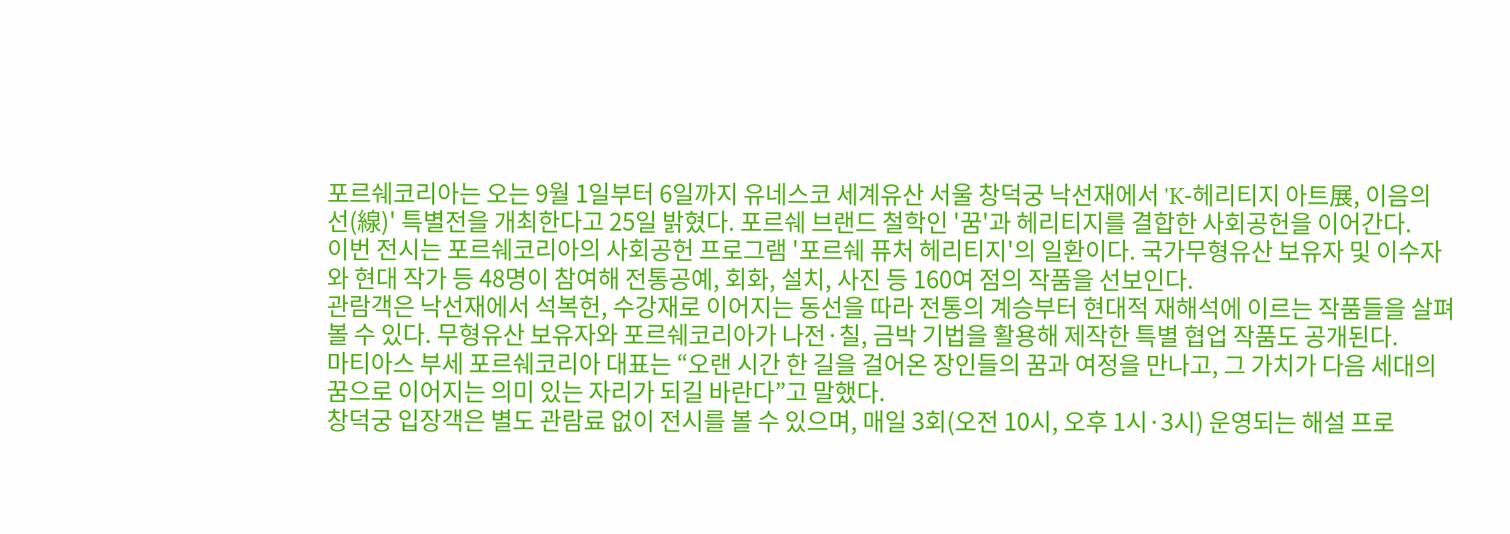포르쉐코리아는 오는 9월 1일부터 6일까지 유네스코 세계유산 서울 창덕궁 낙선재에서 'K-헤리티지 아트展, 이음의 선(線)' 특별전을 개최한다고 25일 밝혔다. 포르쉐 브랜드 철학인 '꿈'과 헤리티지를 결합한 사회공헌을 이어간다.
이번 전시는 포르쉐코리아의 사회공헌 프로그램 '포르쉐 퓨처 헤리티지'의 일환이다. 국가무형유산 보유자 및 이수자와 현대 작가 등 48명이 참여해 전통공예, 회화, 설치, 사진 등 160여 점의 작품을 선보인다.
관람객은 낙선재에서 석복헌, 수강재로 이어지는 동선을 따라 전통의 계승부터 현대적 재해석에 이르는 작품들을 살펴볼 수 있다. 무형유산 보유자와 포르쉐코리아가 나전·칠, 금박 기법을 활용해 제작한 특별 협업 작품도 공개된다.
마티아스 부세 포르쉐코리아 대표는 “오랜 시간 한 길을 걸어온 장인들의 꿈과 여정을 만나고, 그 가치가 다음 세대의 꿈으로 이어지는 의미 있는 자리가 되길 바란다”고 말했다.
창덕궁 입장객은 별도 관람료 없이 전시를 볼 수 있으며, 매일 3회(오전 10시, 오후 1시·3시) 운영되는 해설 프로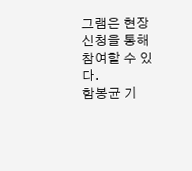그램은 현장 신청을 통해 참여할 수 있다.
함봉균 기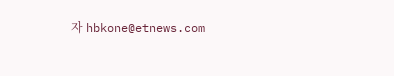자 hbkone@etnews.com